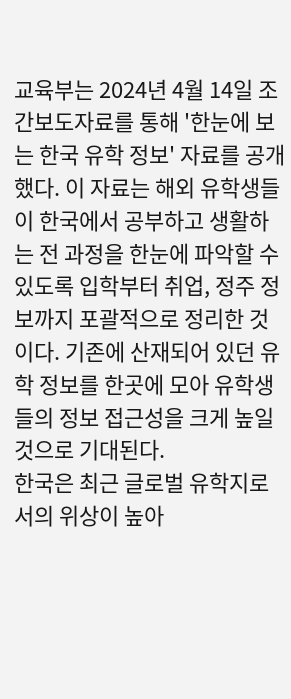교육부는 2024년 4월 14일 조간보도자료를 통해 '한눈에 보는 한국 유학 정보' 자료를 공개했다. 이 자료는 해외 유학생들이 한국에서 공부하고 생활하는 전 과정을 한눈에 파악할 수 있도록 입학부터 취업, 정주 정보까지 포괄적으로 정리한 것이다. 기존에 산재되어 있던 유학 정보를 한곳에 모아 유학생들의 정보 접근성을 크게 높일 것으로 기대된다.
한국은 최근 글로벌 유학지로서의 위상이 높아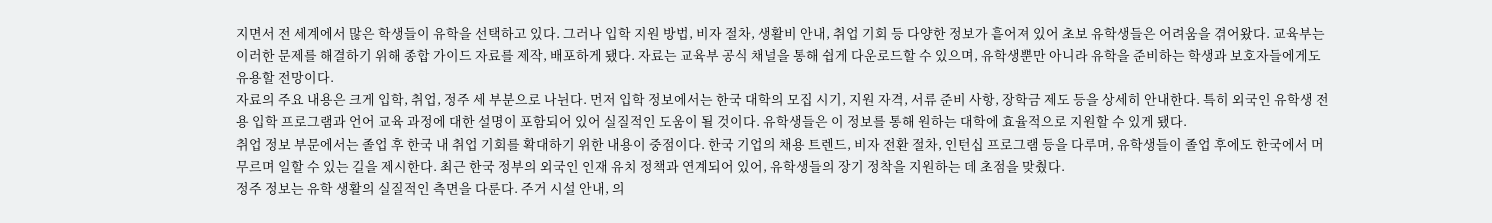지면서 전 세계에서 많은 학생들이 유학을 선택하고 있다. 그러나 입학 지원 방법, 비자 절차, 생활비 안내, 취업 기회 등 다양한 정보가 흩어져 있어 초보 유학생들은 어려움을 겪어왔다. 교육부는 이러한 문제를 해결하기 위해 종합 가이드 자료를 제작, 배포하게 됐다. 자료는 교육부 공식 채널을 통해 쉽게 다운로드할 수 있으며, 유학생뿐만 아니라 유학을 준비하는 학생과 보호자들에게도 유용할 전망이다.
자료의 주요 내용은 크게 입학, 취업, 정주 세 부분으로 나뉜다. 먼저 입학 정보에서는 한국 대학의 모집 시기, 지원 자격, 서류 준비 사항, 장학금 제도 등을 상세히 안내한다. 특히 외국인 유학생 전용 입학 프로그램과 언어 교육 과정에 대한 설명이 포함되어 있어 실질적인 도움이 될 것이다. 유학생들은 이 정보를 통해 원하는 대학에 효율적으로 지원할 수 있게 됐다.
취업 정보 부문에서는 졸업 후 한국 내 취업 기회를 확대하기 위한 내용이 중점이다. 한국 기업의 채용 트렌드, 비자 전환 절차, 인턴십 프로그램 등을 다루며, 유학생들이 졸업 후에도 한국에서 머무르며 일할 수 있는 길을 제시한다. 최근 한국 정부의 외국인 인재 유치 정책과 연계되어 있어, 유학생들의 장기 정착을 지원하는 데 초점을 맞췄다.
정주 정보는 유학 생활의 실질적인 측면을 다룬다. 주거 시설 안내, 의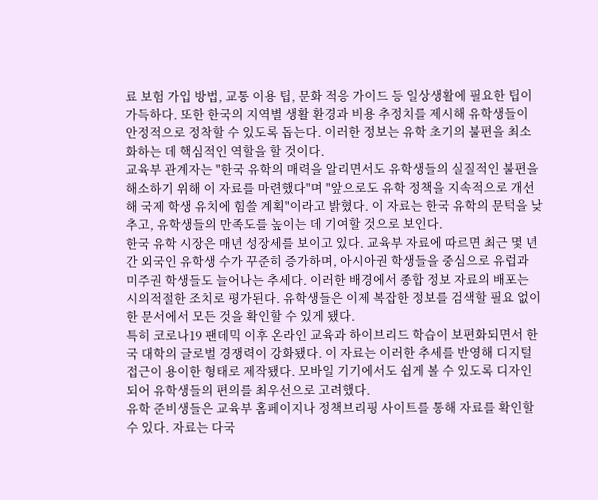료 보험 가입 방법, 교통 이용 팁, 문화 적응 가이드 등 일상생활에 필요한 팁이 가득하다. 또한 한국의 지역별 생활 환경과 비용 추정치를 제시해 유학생들이 안정적으로 정착할 수 있도록 돕는다. 이러한 정보는 유학 초기의 불편을 최소화하는 데 핵심적인 역할을 할 것이다.
교육부 관계자는 "한국 유학의 매력을 알리면서도 유학생들의 실질적인 불편을 해소하기 위해 이 자료를 마련했다"며 "앞으로도 유학 정책을 지속적으로 개선해 국제 학생 유치에 힘쓸 계획"이라고 밝혔다. 이 자료는 한국 유학의 문턱을 낮추고, 유학생들의 만족도를 높이는 데 기여할 것으로 보인다.
한국 유학 시장은 매년 성장세를 보이고 있다. 교육부 자료에 따르면 최근 몇 년간 외국인 유학생 수가 꾸준히 증가하며, 아시아권 학생들을 중심으로 유럽과 미주권 학생들도 늘어나는 추세다. 이러한 배경에서 종합 정보 자료의 배포는 시의적절한 조치로 평가된다. 유학생들은 이제 복잡한 정보를 검색할 필요 없이 한 문서에서 모든 것을 확인할 수 있게 됐다.
특히 코로나19 팬데믹 이후 온라인 교육과 하이브리드 학습이 보편화되면서 한국 대학의 글로벌 경쟁력이 강화됐다. 이 자료는 이러한 추세를 반영해 디지털 접근이 용이한 형태로 제작됐다. 모바일 기기에서도 쉽게 볼 수 있도록 디자인되어 유학생들의 편의를 최우선으로 고려했다.
유학 준비생들은 교육부 홈페이지나 정책브리핑 사이트를 통해 자료를 확인할 수 있다. 자료는 다국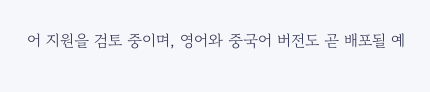어 지원을 검토 중이며, 영어와 중국어 버전도 곧 배포될 예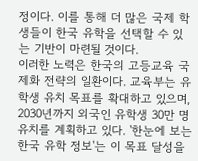정이다. 이를 통해 더 많은 국제 학생들이 한국 유학을 선택할 수 있는 기반이 마련될 것이다.
이러한 노력은 한국의 고등교육 국제화 전략의 일환이다. 교육부는 유학생 유치 목표를 확대하고 있으며, 2030년까지 외국인 유학생 30만 명 유치를 계획하고 있다. '한눈에 보는 한국 유학 정보'는 이 목표 달성을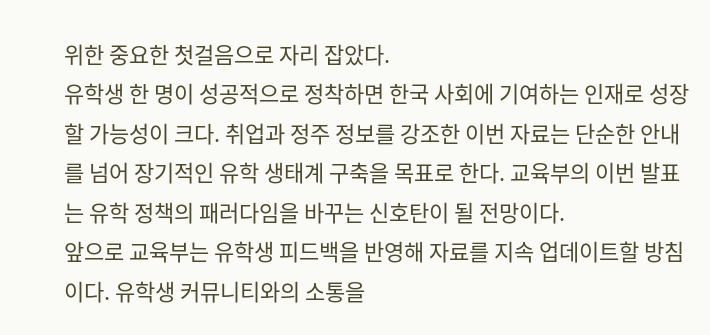위한 중요한 첫걸음으로 자리 잡았다.
유학생 한 명이 성공적으로 정착하면 한국 사회에 기여하는 인재로 성장할 가능성이 크다. 취업과 정주 정보를 강조한 이번 자료는 단순한 안내를 넘어 장기적인 유학 생태계 구축을 목표로 한다. 교육부의 이번 발표는 유학 정책의 패러다임을 바꾸는 신호탄이 될 전망이다.
앞으로 교육부는 유학생 피드백을 반영해 자료를 지속 업데이트할 방침이다. 유학생 커뮤니티와의 소통을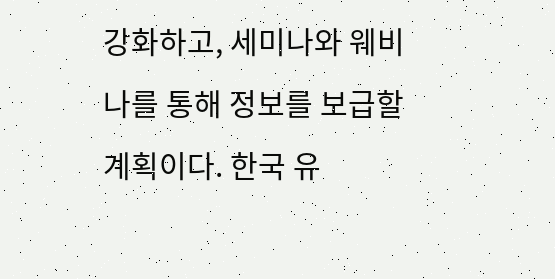강화하고, 세미나와 웨비나를 통해 정보를 보급할 계획이다. 한국 유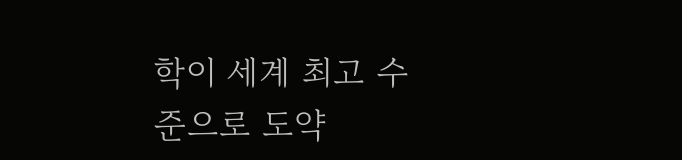학이 세계 최고 수준으로 도약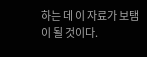하는 데 이 자료가 보탬이 될 것이다.